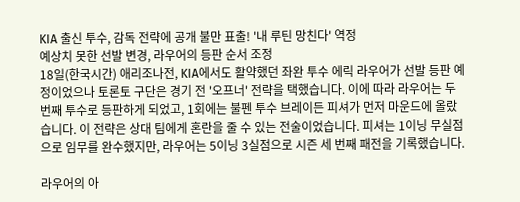KIA 출신 투수, 감독 전략에 공개 불만 표출! '내 루틴 망친다' 역정
예상치 못한 선발 변경, 라우어의 등판 순서 조정
18일(한국시간) 애리조나전, KIA에서도 활약했던 좌완 투수 에릭 라우어가 선발 등판 예정이었으나 토론토 구단은 경기 전 '오프너' 전략을 택했습니다. 이에 따라 라우어는 두 번째 투수로 등판하게 되었고, 1회에는 불펜 투수 브레이든 피셔가 먼저 마운드에 올랐습니다. 이 전략은 상대 팀에게 혼란을 줄 수 있는 전술이었습니다. 피셔는 1이닝 무실점으로 임무를 완수했지만, 라우어는 5이닝 3실점으로 시즌 세 번째 패전을 기록했습니다.

라우어의 아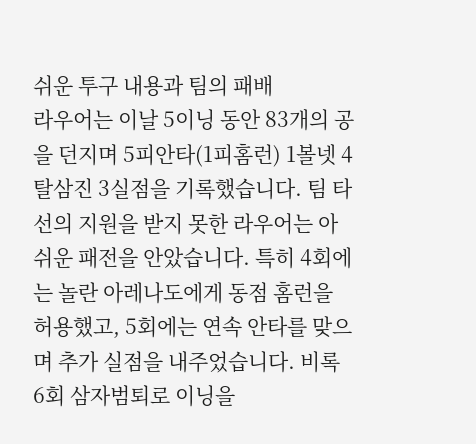쉬운 투구 내용과 팀의 패배
라우어는 이날 5이닝 동안 83개의 공을 던지며 5피안타(1피홈런) 1볼넷 4탈삼진 3실점을 기록했습니다. 팀 타선의 지원을 받지 못한 라우어는 아쉬운 패전을 안았습니다. 특히 4회에는 놀란 아레나도에게 동점 홈런을 허용했고, 5회에는 연속 안타를 맞으며 추가 실점을 내주었습니다. 비록 6회 삼자범퇴로 이닝을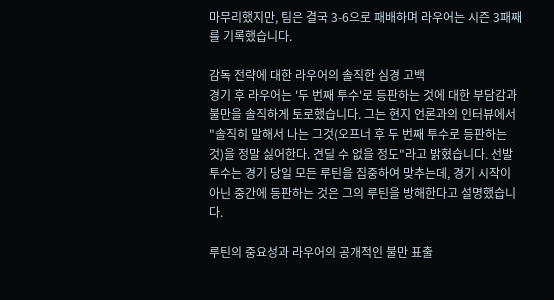마무리했지만, 팀은 결국 3-6으로 패배하며 라우어는 시즌 3패째를 기록했습니다.

감독 전략에 대한 라우어의 솔직한 심경 고백
경기 후 라우어는 '두 번째 투수'로 등판하는 것에 대한 부담감과 불만을 솔직하게 토로했습니다. 그는 현지 언론과의 인터뷰에서 "솔직히 말해서 나는 그것(오프너 후 두 번째 투수로 등판하는 것)을 정말 싫어한다. 견딜 수 없을 정도"라고 밝혔습니다. 선발 투수는 경기 당일 모든 루틴을 집중하여 맞추는데, 경기 시작이 아닌 중간에 등판하는 것은 그의 루틴을 방해한다고 설명했습니다.

루틴의 중요성과 라우어의 공개적인 불만 표출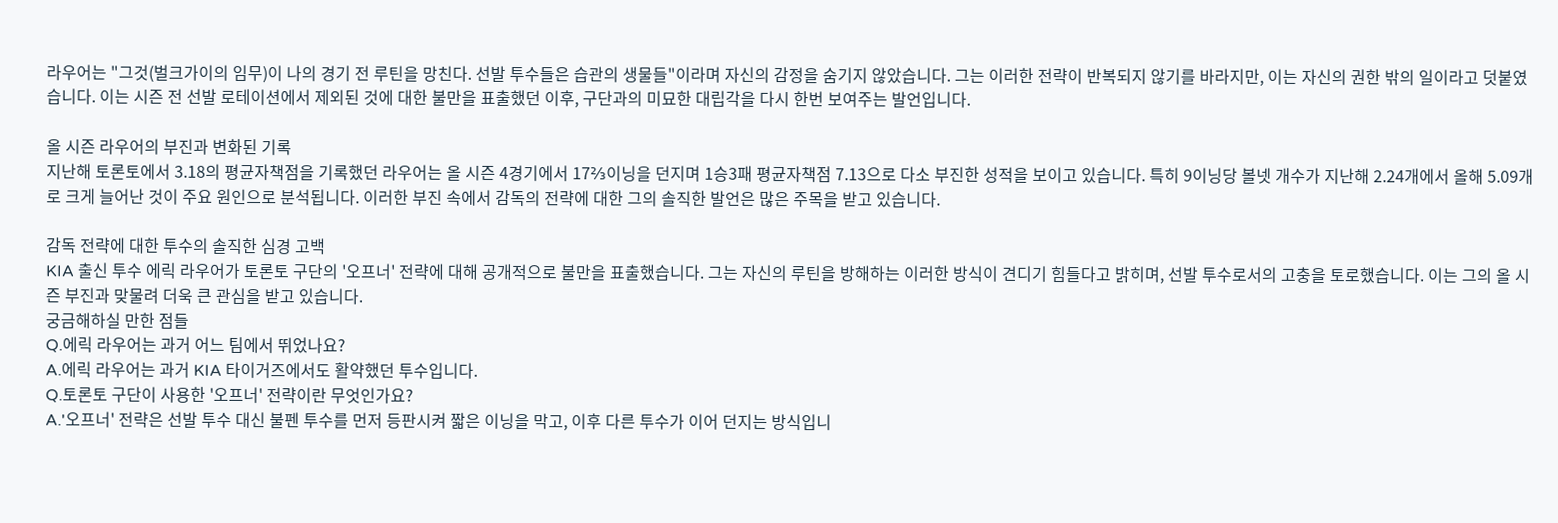라우어는 "그것(벌크가이의 임무)이 나의 경기 전 루틴을 망친다. 선발 투수들은 습관의 생물들"이라며 자신의 감정을 숨기지 않았습니다. 그는 이러한 전략이 반복되지 않기를 바라지만, 이는 자신의 권한 밖의 일이라고 덧붙였습니다. 이는 시즌 전 선발 로테이션에서 제외된 것에 대한 불만을 표출했던 이후, 구단과의 미묘한 대립각을 다시 한번 보여주는 발언입니다.

올 시즌 라우어의 부진과 변화된 기록
지난해 토론토에서 3.18의 평균자책점을 기록했던 라우어는 올 시즌 4경기에서 17⅔이닝을 던지며 1승3패 평균자책점 7.13으로 다소 부진한 성적을 보이고 있습니다. 특히 9이닝당 볼넷 개수가 지난해 2.24개에서 올해 5.09개로 크게 늘어난 것이 주요 원인으로 분석됩니다. 이러한 부진 속에서 감독의 전략에 대한 그의 솔직한 발언은 많은 주목을 받고 있습니다.

감독 전략에 대한 투수의 솔직한 심경 고백
KIA 출신 투수 에릭 라우어가 토론토 구단의 '오프너' 전략에 대해 공개적으로 불만을 표출했습니다. 그는 자신의 루틴을 방해하는 이러한 방식이 견디기 힘들다고 밝히며, 선발 투수로서의 고충을 토로했습니다. 이는 그의 올 시즌 부진과 맞물려 더욱 큰 관심을 받고 있습니다.
궁금해하실 만한 점들
Q.에릭 라우어는 과거 어느 팀에서 뛰었나요?
A.에릭 라우어는 과거 KIA 타이거즈에서도 활약했던 투수입니다.
Q.토론토 구단이 사용한 '오프너' 전략이란 무엇인가요?
A.'오프너' 전략은 선발 투수 대신 불펜 투수를 먼저 등판시켜 짧은 이닝을 막고, 이후 다른 투수가 이어 던지는 방식입니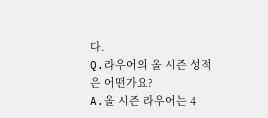다.
Q.라우어의 올 시즌 성적은 어떤가요?
A.올 시즌 라우어는 4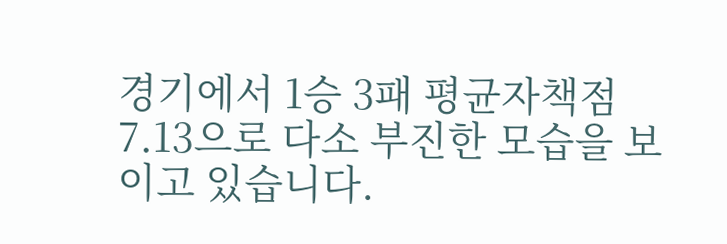경기에서 1승 3패 평균자책점 7.13으로 다소 부진한 모습을 보이고 있습니다.